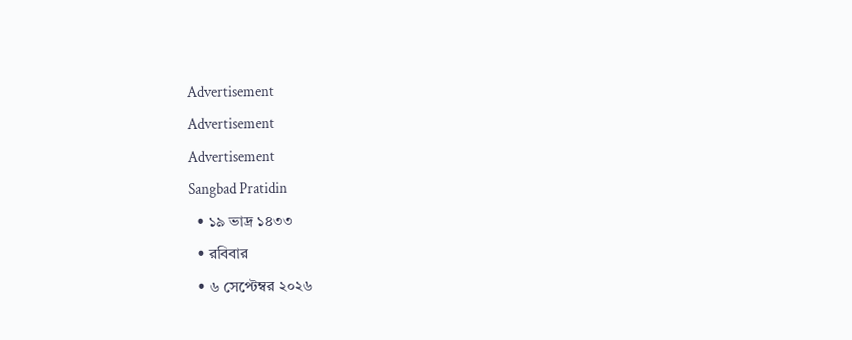Advertisement
Advertisement
Advertisement
Sangbad Pratidin
  • ১৯ ভাদ্র ১৪৩৩
  • রবিবার
  • ৬ সেপ্টেম্বর ২০২৬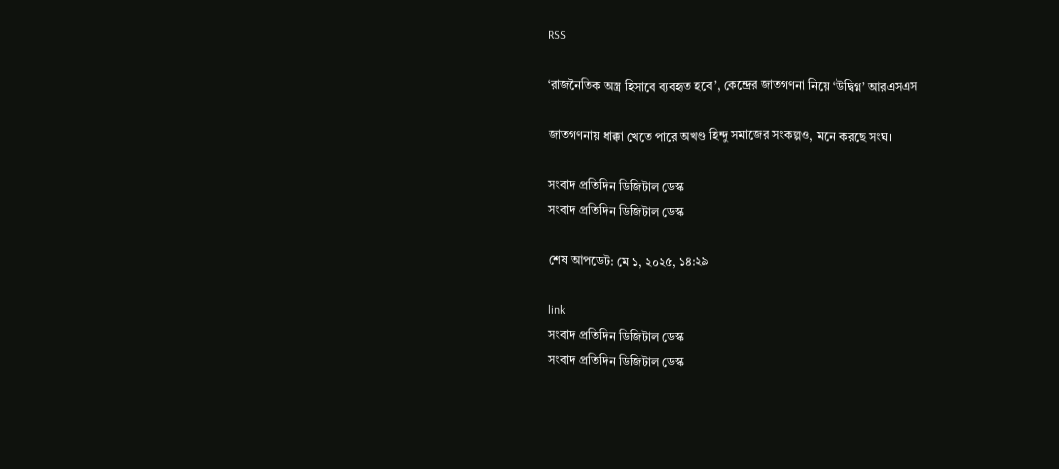RSS

‘রাজনৈতিক অস্ত্র হিসাবে ব্যবহৃত হবে’, কেন্দ্রের জাতগণনা নিয়ে ‘উদ্বিগ্ন’ আরএসএস

জাতগণনায় ধাক্কা খেতে পারে অখণ্ড হিন্দু সমাজের সংকল্পও, মনে করছে সংঘ।

সংবাদ প্রতিদিন ডিজিটাল ডেস্ক
সংবাদ প্রতিদিন ডিজিটাল ডেস্ক

শেষ আপডেট: মে ১, ২০২৫, ১৪:২৯

link
সংবাদ প্রতিদিন ডিজিটাল ডেস্ক
সংবাদ প্রতিদিন ডিজিটাল ডেস্ক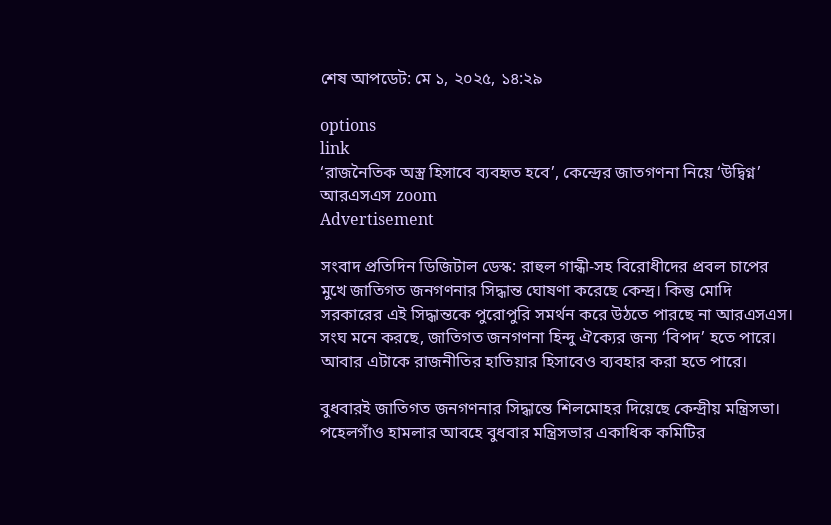শেষ আপডেট: মে ১, ২০২৫, ১৪:২৯

options
link
‘রাজনৈতিক অস্ত্র হিসাবে ব্যবহৃত হবে’, কেন্দ্রের জাতগণনা নিয়ে ‘উদ্বিগ্ন’ আরএসএস zoom
Advertisement

সংবাদ প্রতিদিন ডিজিটাল ডেস্ক: রাহুল গান্ধী-সহ বিরোধীদের প্রবল চাপের মুখে জাতিগত জনগণনার সিদ্ধান্ত ঘোষণা করেছে কেন্দ্র। কিন্তু মোদি সরকারের এই সিদ্ধান্তকে পুরোপুরি সমর্থন করে উঠতে পারছে না আরএসএস। সংঘ মনে করছে, জাতিগত জনগণনা হিন্দু ঐক্যের জন্য ‘বিপদ’ হতে পারে। আবার এটাকে রাজনীতির হাতিয়ার হিসাবেও ব্যবহার করা হতে পারে।

বুধবারই জাতিগত জনগণনার সিদ্ধান্তে শিলমোহর দিয়েছে কেন্দ্রীয় মন্ত্রিসভা। পহেলগাঁও হামলার আবহে বুধবার মন্ত্রিসভার একাধিক কমিটির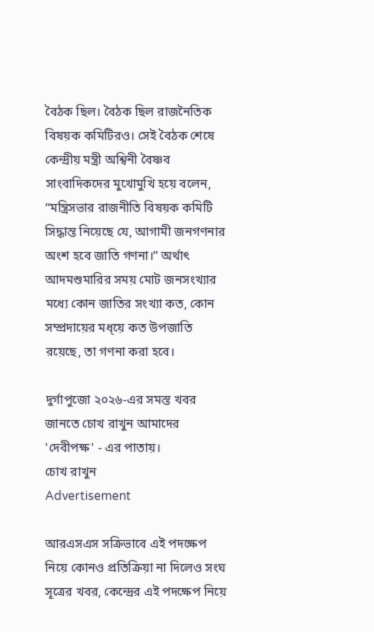বৈঠক ছিল। বৈঠক ছিল রাজনৈতিক বিষয়ক কমিটিরও। সেই বৈঠক শেষে কেন্দ্রীয় মন্ত্রী অশ্বিনী বৈষ্ণব সাংবাদিকদের মুখোমুখি হয়ে বলেন, “মন্ত্রিসভার রাজনীতি বিষয়ক কমিটি সিদ্ধান্ত নিয়েছে যে, আগামী জনগণনার অংশ হবে জাতি গণনা।” অর্থাৎ আদমশুমারির সময় মোট জনসংখ্যার মধ্যে কোন জাতির সংখ্যা কত, কোন সম্প্রদায়ের মধ্য়ে কত উপজাতি রয়েছে, তা গণনা করা হবে।

দুর্গাপুজো ২০২৬-এর সমস্ত খবর জানতে চোখ রাখুন আমাদের 'দেবীপক্ষ' - এর পাতায়।
চোখ রাখুন
Advertisement

আরএসএস সক্রিভাবে এই পদক্ষেপ নিয়ে কোনও প্রতিক্রিয়া না দিলেও সংঘ সূত্রের খবর, কেন্দ্রের এই পদক্ষেপ নিয়ে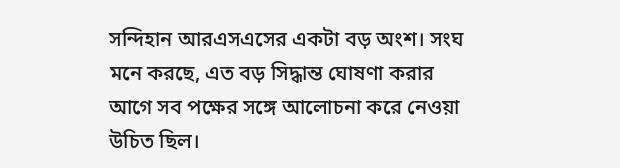সন্দিহান আরএসএসের একটা বড় অংশ। সংঘ মনে করছে, এত বড় সিদ্ধান্ত ঘোষণা করার আগে সব পক্ষের সঙ্গে আলোচনা করে নেওয়া উচিত ছিল।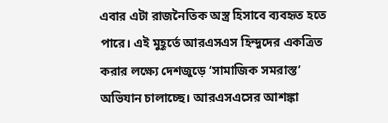এবার এটা রাজনৈতিক অস্ত্র হিসাবে ব্যবহৃত হতে পারে। এই মুহূর্তে আরএসএস হিন্দুদের একত্রিত করার লক্ষ্যে দেশজুড়ে ‘সামাজিক সমরাস্ত’ অভিযান চালাচ্ছে। আরএসএসের আশঙ্কা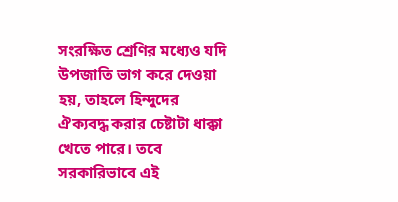সংরক্ষিত শ্রেণির মধ্যেও যদি উপজাতি ভাগ করে দেওয়া হয়, তাহলে হিন্দুদের ঐক্যবদ্ধ করার চেষ্টাটা ধাক্কা খেতে পারে। তবে সরকারিভাবে এই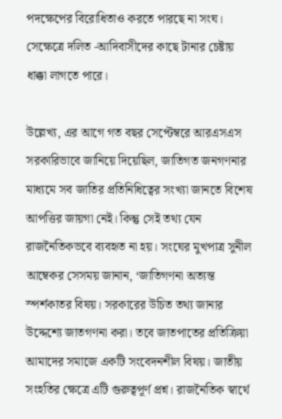পদক্ষেপের বিরোধিতাও করতে পারছে না সংঘ। সেক্ষেত্রে দলিত -আদিবাসীদের কাছে টানার চেষ্টায় ধাক্কা লাগতে পারে।

উল্লেখ্য, এর আগে গত বছর সেপ্টেম্বরে আরএসএস সরকারিভাবে জানিয়ে দিয়েছিল, জাতিগত জনগণনার মাধ্যমে সব জাতির প্রতিনিধিত্বের সংখ্যা জানতে বিশেষ আপত্তির জায়গা নেই। কিন্তু সেই তথ্য যেন রাজনৈতিকভবে ব্যবহৃত না হয়। সংঘের মুখপাত্র সুনীল আম্বেকর সেসময় জানান, ‘জাতিগণনা অত্যন্ত স্পর্শকাতর বিষয়। সরকারের উচিত তথ্য জানার উদ্দেশ্যে জাতগণনা করা। তবে জাতপাতের প্রতিক্রিয়া আমাদের সমাজে একটি সংবেদনশীল বিষয়। জাতীয় সংহতির ক্ষেত্রে এটি গুরুত্বপূর্ণ প্রশ্ন। রাজনৈতিক স্বার্থে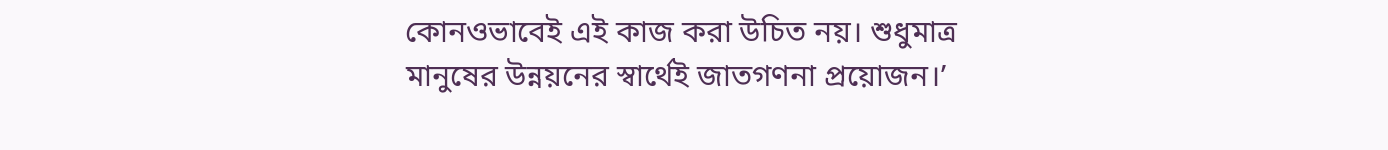কোনওভাবেই এই কাজ করা উচিত নয়। শুধুমাত্র মানুষের উন্নয়নের স্বার্থেই জাতগণনা প্রয়োজন।’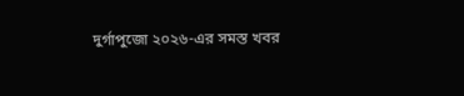দুর্গাপুজো ২০২৬-এর সমস্ত খবর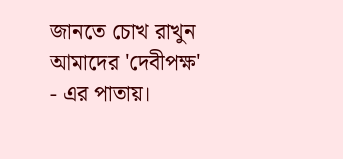জানতে চোখ রাখুন আমাদের 'দেবীপক্ষ' - এর পাতায়।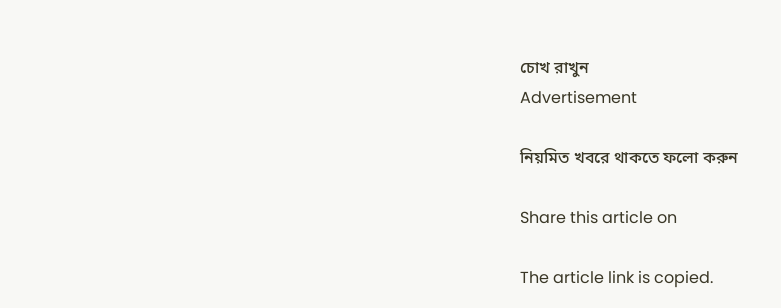চোখ রাখুন
Advertisement

নিয়মিত খবরে থাকতে ফলো করুন

Share this article on

The article link is copied.